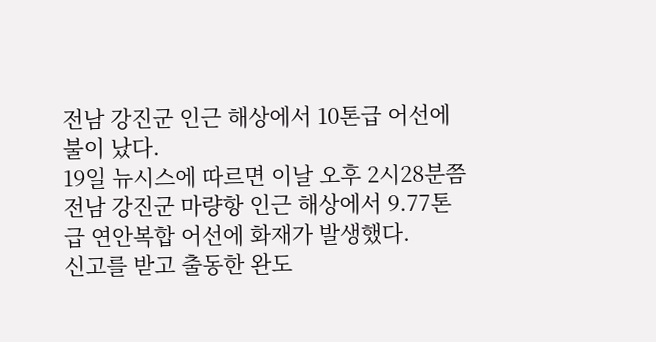전남 강진군 인근 해상에서 10톤급 어선에 불이 났다.
19일 뉴시스에 따르면 이날 오후 2시28분쯤 전남 강진군 마량항 인근 해상에서 9.77톤급 연안복합 어선에 화재가 발생했다.
신고를 받고 출동한 완도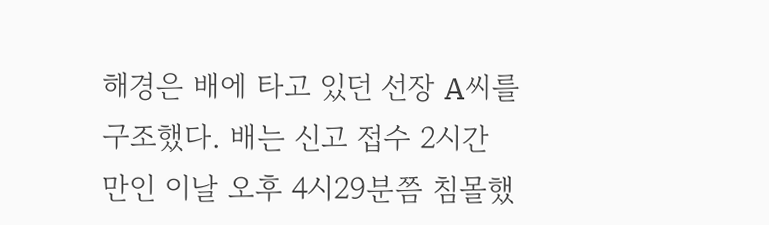해경은 배에 타고 있던 선장 A씨를 구조했다. 배는 신고 접수 2시간 만인 이날 오후 4시29분쯤 침몰했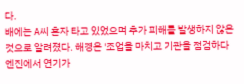다.
배에는 A씨 혼자 타고 있었으며 추가 피해를 발생하지 않은 것으로 알려졌다. 해경은 '조업을 마치고 기관을 점검하다 엔진에서 연기가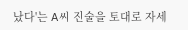났다'는 A씨 진술을 토대로 자세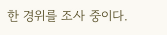한 경위를 조사 중이다.